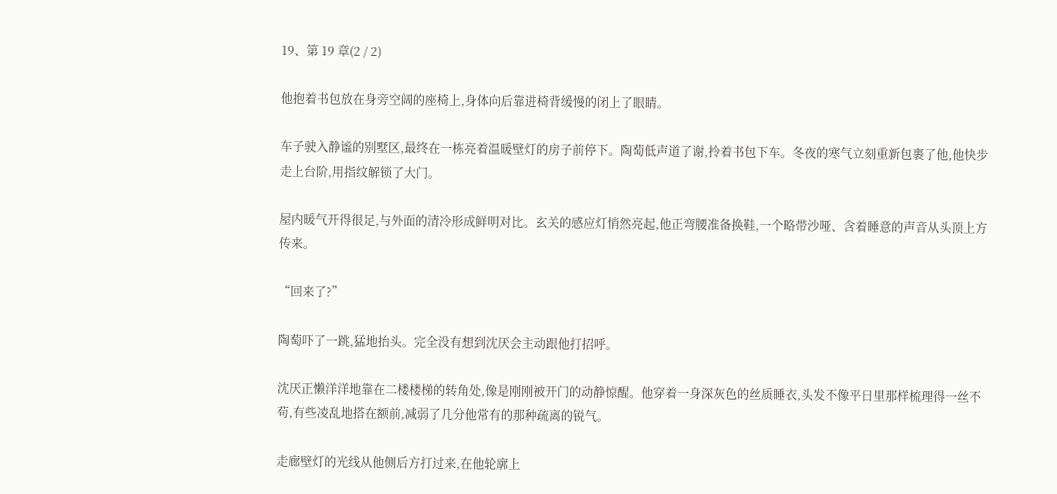19、第 19 章(2 / 2)

他抱着书包放在身旁空阔的座椅上,身体向后靠进椅背缓慢的闭上了眼睛。

车子驶入静谧的别墅区,最终在一栋亮着温暖壁灯的房子前停下。陶萄低声道了谢,拎着书包下车。冬夜的寒气立刻重新包裹了他,他快步走上台阶,用指纹解锁了大门。

屋内暖气开得很足,与外面的清冷形成鲜明对比。玄关的感应灯悄然亮起,他正弯腰准备换鞋,一个略带沙哑、含着睡意的声音从头顶上方传来。

“回来了?”

陶萄吓了一跳,猛地抬头。完全没有想到沈厌会主动跟他打招呼。

沈厌正懒洋洋地靠在二楼楼梯的转角处,像是刚刚被开门的动静惊醒。他穿着一身深灰色的丝质睡衣,头发不像平日里那样梳理得一丝不苟,有些凌乱地搭在额前,减弱了几分他常有的那种疏离的锐气。

走廊壁灯的光线从他侧后方打过来,在他轮廓上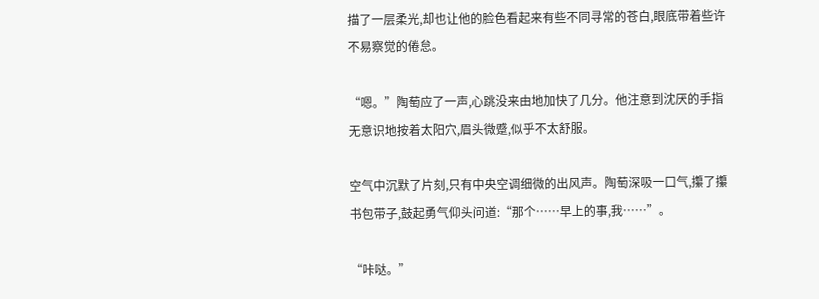描了一层柔光,却也让他的脸色看起来有些不同寻常的苍白,眼底带着些许不易察觉的倦怠。

“嗯。”陶萄应了一声,心跳没来由地加快了几分。他注意到沈厌的手指无意识地按着太阳穴,眉头微蹙,似乎不太舒服。

空气中沉默了片刻,只有中央空调细微的出风声。陶萄深吸一口气,攥了攥书包带子,鼓起勇气仰头问道:“那个……早上的事,我……”。

“咔哒。”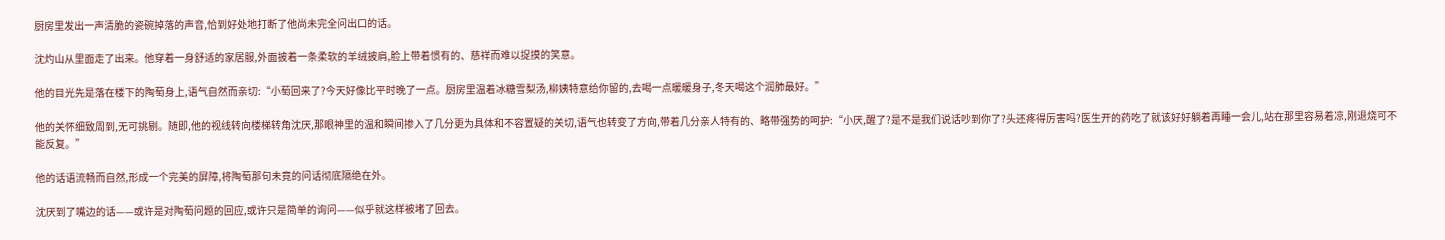厨房里发出一声清脆的瓷碗掉落的声音,恰到好处地打断了他尚未完全问出口的话。

沈灼山从里面走了出来。他穿着一身舒适的家居服,外面披着一条柔软的羊绒披肩,脸上带着惯有的、慈祥而难以捉摸的笑意。

他的目光先是落在楼下的陶萄身上,语气自然而亲切:“小萄回来了?今天好像比平时晚了一点。厨房里温着冰糖雪梨汤,柳姨特意给你留的,去喝一点暖暖身子,冬天喝这个润肺最好。”

他的关怀细致周到,无可挑剔。随即,他的视线转向楼梯转角沈厌,那眼神里的温和瞬间掺入了几分更为具体和不容置疑的关切,语气也转变了方向,带着几分亲人特有的、略带强势的呵护:“小厌,醒了?是不是我们说话吵到你了?头还疼得厉害吗?医生开的药吃了就该好好躺着再睡一会儿,站在那里容易着凉,刚退烧可不能反复。”

他的话语流畅而自然,形成一个完美的屏障,将陶萄那句未竟的问话彻底隔绝在外。

沈厌到了嘴边的话——或许是对陶萄问题的回应,或许只是简单的询问——似乎就这样被堵了回去。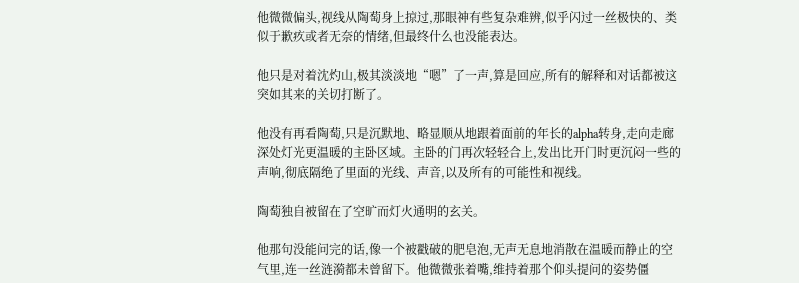他微微偏头,视线从陶萄身上掠过,那眼神有些复杂难辨,似乎闪过一丝极快的、类似于歉疚或者无奈的情绪,但最终什么也没能表达。

他只是对着沈灼山,极其淡淡地“嗯”了一声,算是回应,所有的解释和对话都被这突如其来的关切打断了。

他没有再看陶萄,只是沉默地、略显顺从地跟着面前的年长的alpha转身,走向走廊深处灯光更温暖的主卧区域。主卧的门再次轻轻合上,发出比开门时更沉闷一些的声响,彻底隔绝了里面的光线、声音,以及所有的可能性和视线。

陶萄独自被留在了空旷而灯火通明的玄关。

他那句没能问完的话,像一个被戳破的肥皂泡,无声无息地消散在温暖而静止的空气里,连一丝涟漪都未曾留下。他微微张着嘴,维持着那个仰头提问的姿势僵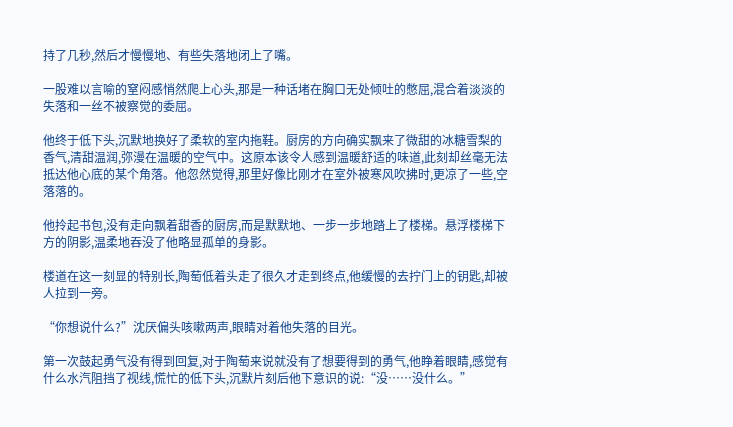持了几秒,然后才慢慢地、有些失落地闭上了嘴。

一股难以言喻的窒闷感悄然爬上心头,那是一种话堵在胸口无处倾吐的憋屈,混合着淡淡的失落和一丝不被察觉的委屈。

他终于低下头,沉默地换好了柔软的室内拖鞋。厨房的方向确实飘来了微甜的冰糖雪梨的香气,清甜温润,弥漫在温暖的空气中。这原本该令人感到温暖舒适的味道,此刻却丝毫无法抵达他心底的某个角落。他忽然觉得,那里好像比刚才在室外被寒风吹拂时,更凉了一些,空落落的。

他拎起书包,没有走向飘着甜香的厨房,而是默默地、一步一步地踏上了楼梯。悬浮楼梯下方的阴影,温柔地吞没了他略显孤单的身影。

楼道在这一刻显的特别长,陶萄低着头走了很久才走到终点,他缓慢的去拧门上的钥匙,却被人拉到一旁。

“你想说什么?”沈厌偏头咳嗽两声,眼睛对着他失落的目光。

第一次鼓起勇气没有得到回复,对于陶萄来说就没有了想要得到的勇气,他睁着眼睛,感觉有什么水汽阻挡了视线,慌忙的低下头,沉默片刻后他下意识的说:“没……没什么。”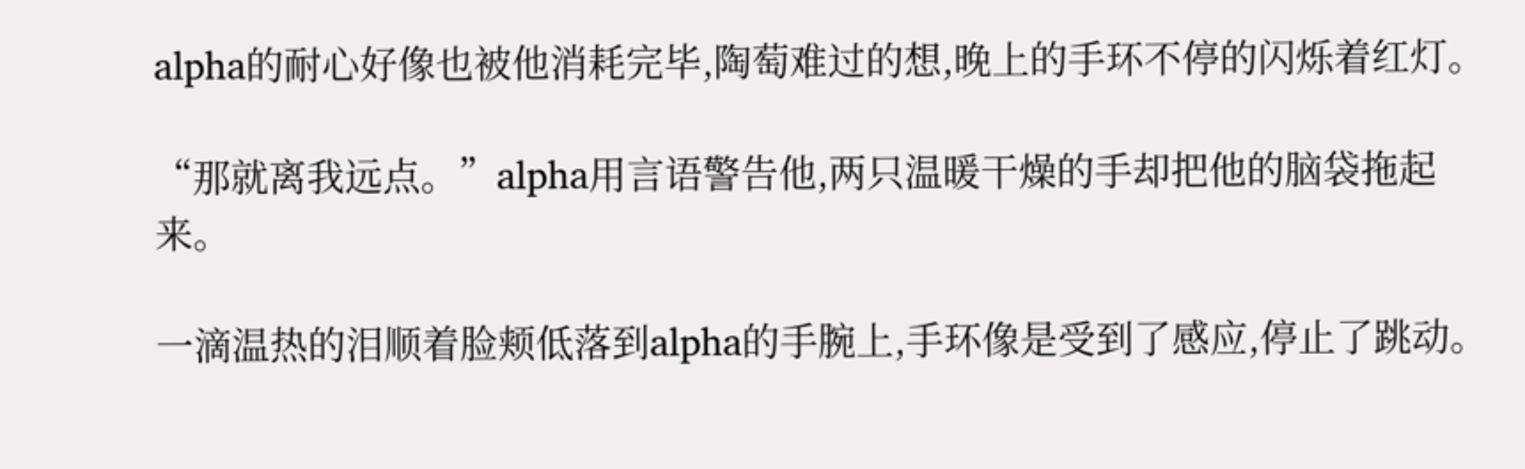alpha的耐心好像也被他消耗完毕,陶萄难过的想,晚上的手环不停的闪烁着红灯。

“那就离我远点。”alpha用言语警告他,两只温暖干燥的手却把他的脑袋拖起来。

一滴温热的泪顺着脸颊低落到alpha的手腕上,手环像是受到了感应,停止了跳动。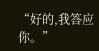“好的,我答应你。”